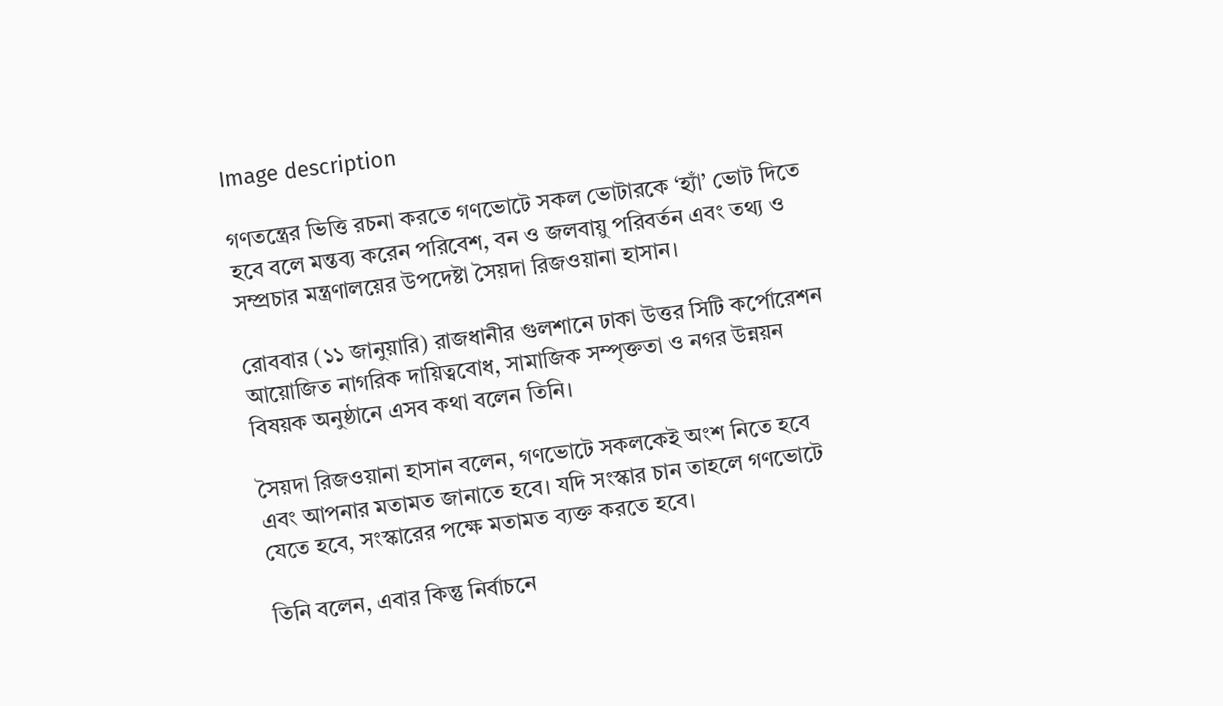Image description

গণতন্ত্রের ভিত্তি রচনা করতে গণভোটে সকল ভোটারকে ‘হ্যাঁ’ ভোট দিতে হবে বলে মন্তব্য করেন পরিবেশ, বন ও জলবায়ু পরিবর্তন এবং তথ্য ও সম্প্রচার মন্ত্রণালয়ের উপদেষ্টা সৈয়দা রিজওয়ানা হাসান।

রোববার (১১ জানুয়ারি) রাজধানীর গুলশানে ঢাকা উত্তর সিটি কর্পোরেশন আয়োজিত নাগরিক দায়িত্ববোধ, সামাজিক সম্পৃক্ততা ও নগর উন্নয়ন বিষয়ক অনুষ্ঠানে এসব কথা বলেন তিনি।

সৈয়দা রিজওয়ানা হাসান বলেন, গণভোটে সকলকেই অংশ নিতে হবে এবং আপনার মতামত জানাতে হবে। যদি সংস্কার চান তাহলে গণভোটে যেতে হবে, সংস্কারের পক্ষে মতামত ব্যক্ত করতে হবে।

তিনি বলেন, এবার কিন্তু নির্বাচনে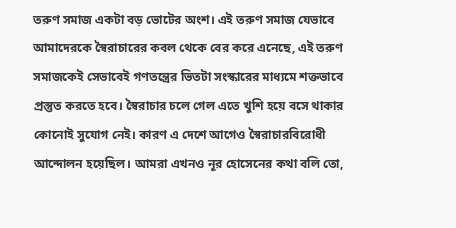তরুণ সমাজ একটা বড় ভোটের অংশ। এই তরুণ সমাজ যেভাবে আমাদেরকে স্বৈরাচারের কবল থেকে বের করে এনেছে, এই তরুণ সমাজকেই সেভাবেই গণতন্ত্রের ভিতটা সংস্কারের মাধ্যমে শক্তভাবে প্রস্তুত করতে হবে। স্বৈরাচার চলে গেল এতে খুশি হয়ে বসে থাকার কোনোই সুযোগ নেই। কারণ এ দেশে আগেও স্বৈরাচারবিরোধী আন্দোলন হয়েছিল। আমরা এখনও নূর হোসেনের কথা বলি তো,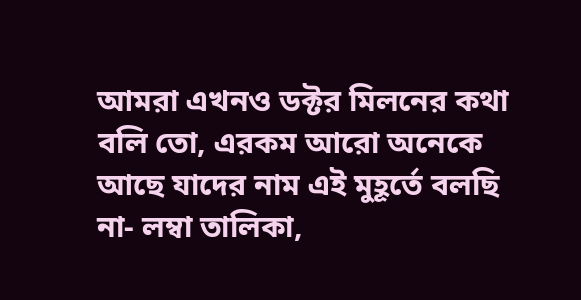আমরা এখনও ডক্টর মিলনের কথা বলি তো, এরকম আরো অনেকে আছে যাদের নাম এই মুহূর্তে বলছি না- লম্বা তালিকা,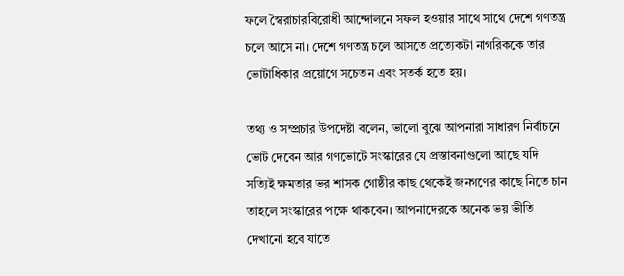ফলে স্বৈরাচারবিরোধী আন্দোলনে সফল হওয়ার সাথে সাথে দেশে গণতন্ত্র চলে আসে না। দেশে গণতন্ত্র চলে আসতে প্রত্যেকটা নাগরিককে তার ভোটাধিকার প্রয়োগে সচেতন এবং সতর্ক হতে হয়।

তথ্য ও সম্প্রচার উপদেষ্টা বলেন, ভালো বুঝে আপনারা সাধারণ নির্বাচনে ভোট দেবেন আর গণভোটে সংস্কারের যে প্রস্তাবনাগুলো আছে যদি সত্যিই ক্ষমতার ভর শাসক গোষ্ঠীর কাছ থেকেই জনগণের কাছে নিতে চান তাহলে সংস্কারের পক্ষে থাকবেন। আপনাদেরকে অনেক ভয় ভীতি দেখানো হবে যাতে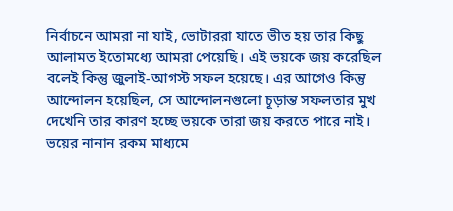নির্বাচনে আমরা না যাই, ভোটাররা যাতে ভীত হয় তার কিছু আলামত ইতোমধ্যে আমরা পেয়েছি। এই ভয়কে জয় করেছিল বলেই কিন্তু জুলাই-আগস্ট সফল হয়েছে। এর আগেও কিন্তু আন্দোলন হয়েছিল, সে আন্দোলনগুলো চূড়ান্ত সফলতার মুখ দেখেনি তার কারণ হচ্ছে ভয়কে তারা জয় করতে পারে নাই। ভয়ের নানান রকম মাধ্যমে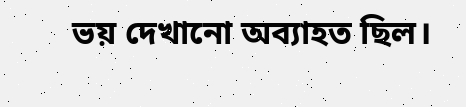ভয় দেখানো অব্যাহত ছিল।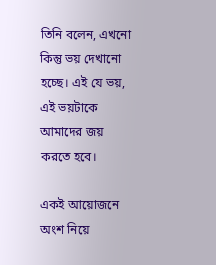তিনি বলেন, এখনো কিন্তু ভয় দেখানো হচ্ছে। এই যে ভয়, এই ভয়টাকে আমাদের জয় করতে হবে।

একই আয়োজনে অংশ নিয়ে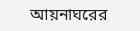আয়নাঘরের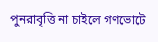পুনরাবৃত্তি না চাইলে গণভোটে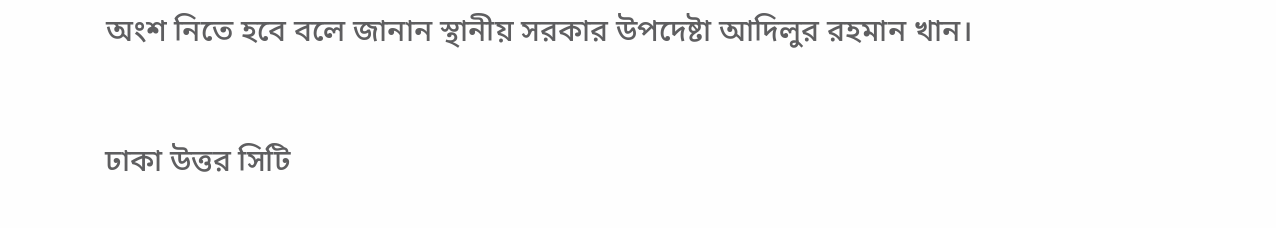অংশ নিতে হবে বলে জানান স্থানীয় সরকার উপদেষ্টা আদিলুর রহমান খান।

ঢাকা উত্তর সিটি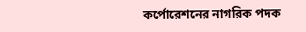কর্পোরেশনের নাগরিক পদক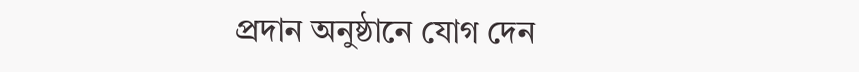প্রদান অনুষ্ঠানে যোগ দেন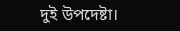দুই উপদেষ্টা।